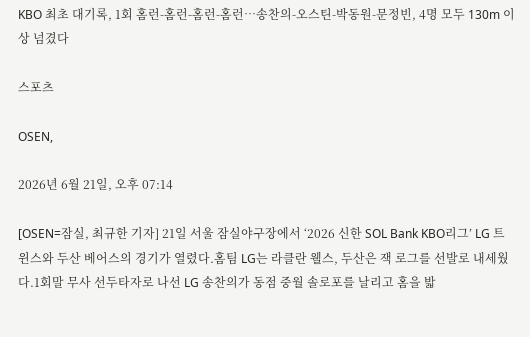KBO 최초 대기록, 1회 홈런-홈런-홈런-홈런…송찬의-오스틴-박동원-문정빈, 4명 모두 130m 이상 넘겼다

스포츠

OSEN,

2026년 6월 21일, 오후 07:14

[OSEN=잠실, 최규한 기자] 21일 서울 잠실야구장에서 ‘2026 신한 SOL Bank KBO리그’ LG 트윈스와 두산 베어스의 경기가 열렸다.홈팀 LG는 라클란 웰스, 두산은 잭 로그를 선발로 내세웠다.1회말 무사 선두타자로 나선 LG 송찬의가 동점 중월 솔로포를 날리고 홈을 밟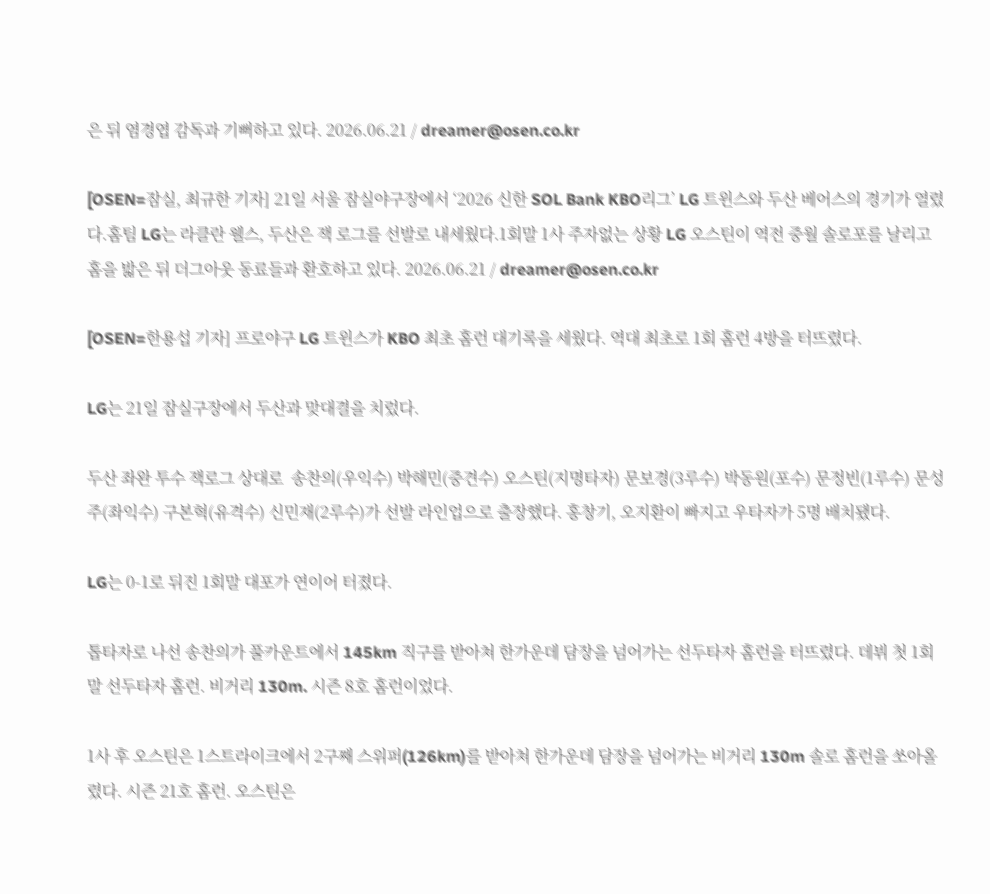은 뒤 염경엽 감독과 기뻐하고 있다. 2026.06.21 / dreamer@osen.co.kr

[OSEN=잠실, 최규한 기자] 21일 서울 잠실야구장에서 ‘2026 신한 SOL Bank KBO리그’ LG 트윈스와 두산 베어스의 경기가 열렸다.홈팀 LG는 라클란 웰스, 두산은 잭 로그를 선발로 내세웠다.1회말 1사 주자없는 상황 LG 오스틴이 역전 중월 솔로포를 날리고 홈을 밟은 뒤 더그아웃 동료들과 환호하고 있다. 2026.06.21 / dreamer@osen.co.kr

[OSEN=한용섭 기자] 프로야구 LG 트윈스가 KBO 최초 홈런 대기록을 세웠다. 역대 최초로 1회 홈런 4방을 터뜨렸다.

LG는 21일 잠실구장에서 두산과 맞대결을 치렀다.

두산 좌완 투수 잭로그 상대로  송찬의(우익수) 박해민(중견수) 오스틴(지명타자) 문보경(3루수) 박동원(포수) 문정빈(1루수) 문성주(좌익수) 구본혁(유격수) 신민재(2루수)가 선발 라인업으로 출장했다. 홍창기, 오지환이 빠지고 우타자가 5명 배치됐다.

LG는 0-1로 뒤진 1회말 대포가 연이어 터졌다.

톱타자로 나선 송찬의가 풀카운트에서 145km 직구를 받아쳐 한가운데 담장을 넘어가는 선두타자 홈런을 터뜨렸다. 데뷔 첫 1회말 선두타자 홈런. 비거리 130m. 시즌 8호 홈런이었다.

1사 후 오스틴은 1스트라이크에서 2구째 스위퍼(126km)를 받아쳐 한가운데 담장을 넘어가는 비거리 130m 솔로 홈런을 쏘아올렸다. 시즌 21호 홈런. 오스틴은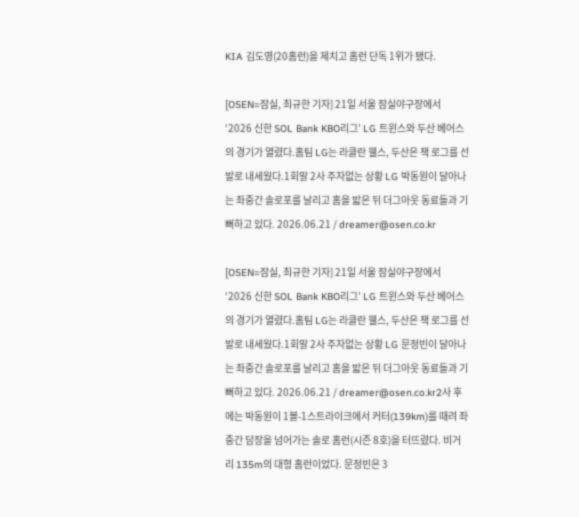KIA 김도영(20홈런)을 제치고 홈런 단독 1위가 됐다.

[OSEN=잠실, 최규한 기자] 21일 서울 잠실야구장에서 ‘2026 신한 SOL Bank KBO리그’ LG 트윈스와 두산 베어스의 경기가 열렸다.홈팀 LG는 라클란 웰스, 두산은 잭 로그를 선발로 내세웠다.1회말 2사 주자없는 상황 LG 박동원이 달아나는 좌중간 솔로포를 날리고 홈을 밟은 뒤 더그아웃 동료들과 기뻐하고 있다. 2026.06.21 / dreamer@osen.co.kr

[OSEN=잠실, 최규한 기자] 21일 서울 잠실야구장에서 ‘2026 신한 SOL Bank KBO리그’ LG 트윈스와 두산 베어스의 경기가 열렸다.홈팀 LG는 라클란 웰스, 두산은 잭 로그를 선발로 내세웠다.1회말 2사 주자없는 상황 LG 문정빈이 달아나는 좌중간 솔로포를 날리고 홈을 밟은 뒤 더그아웃 동료들과 기뻐하고 있다. 2026.06.21 / dreamer@osen.co.kr2사 후에는 박동원이 1볼-1스트라이크에서 커터(139km)를 때려 좌중간 담장을 넘어가는 솔로 홈런(시즌 8호)을 터뜨렸다. 비거리 135m의 대형 홈런이었다. 문정빈은 3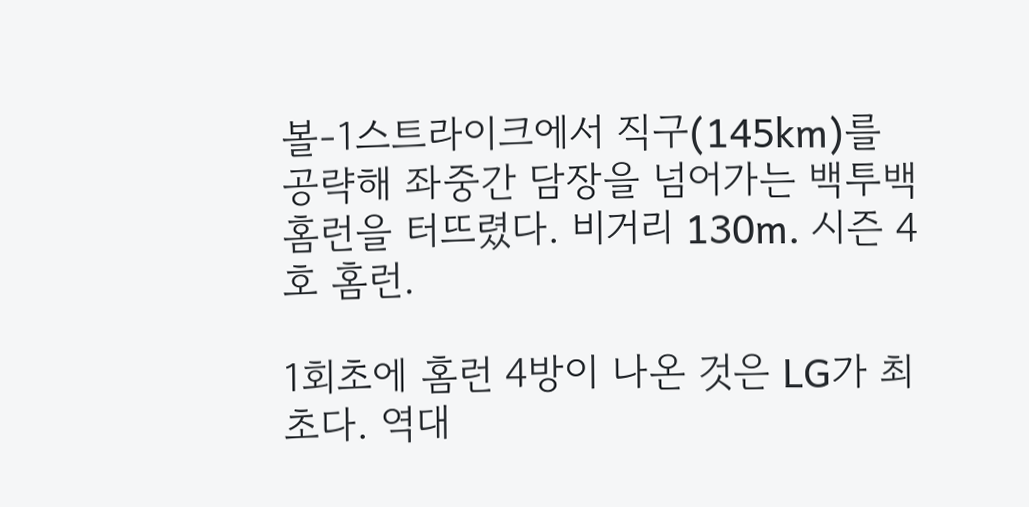볼-1스트라이크에서 직구(145km)를 공략해 좌중간 담장을 넘어가는 백투백 홈런을 터뜨렸다. 비거리 130m. 시즌 4호 홈런.

1회초에 홈런 4방이 나온 것은 LG가 최초다. 역대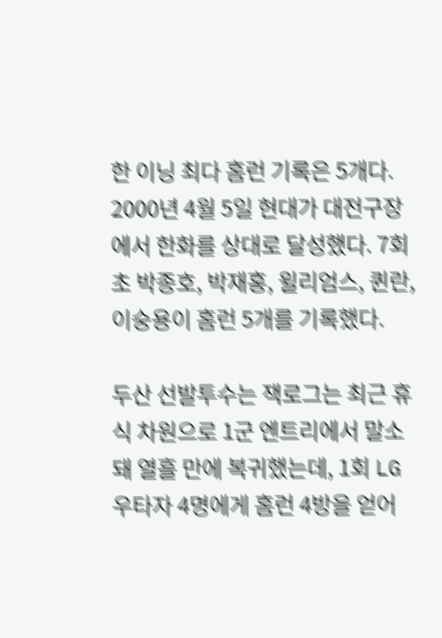한 이닝 최다 홈런 기록은 5개다. 2000년 4월 5일 현대가 대전구장에서 한화를 상대로 달성했다. 7회초 박종호, 박재홍, 윌리엄스, 퀸란, 이숭용이 홈런 5개를 기록했다.

두산 선발투수는 잭로그는 최근 휴식 차원으로 1군 엔트리에서 말소돼 열흘 만에 복귀했는데, 1회 LG 우타자 4명에게 홈런 4방을 얻어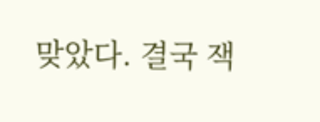맞았다. 결국 잭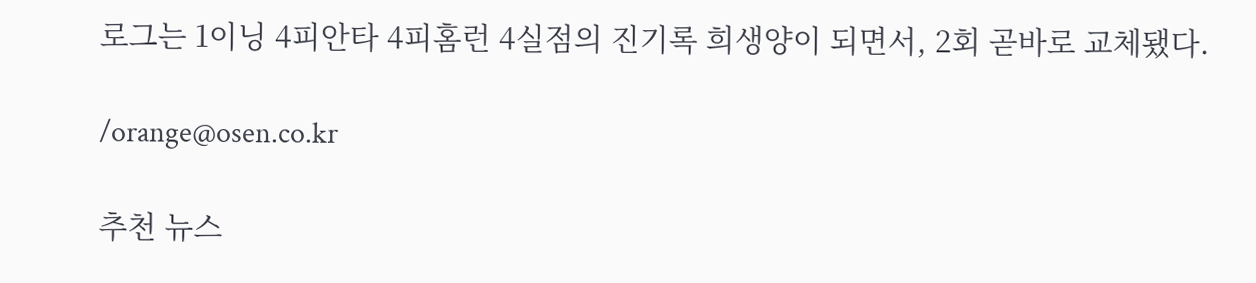로그는 1이닝 4피안타 4피홈런 4실점의 진기록 희생양이 되면서, 2회 곧바로 교체됐다.

/orange@osen.co.kr

추천 뉴스